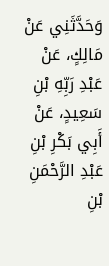وَحَدَّثَنِي عَنْ مَالِكٍ، عَنْ عَبْدِ رَبِّهِ بْنِ سَعِيدٍ، عَنْ أَبِي بَكْرِ بْنِ عَبْدِ الرَّحْمَنِ بْنِ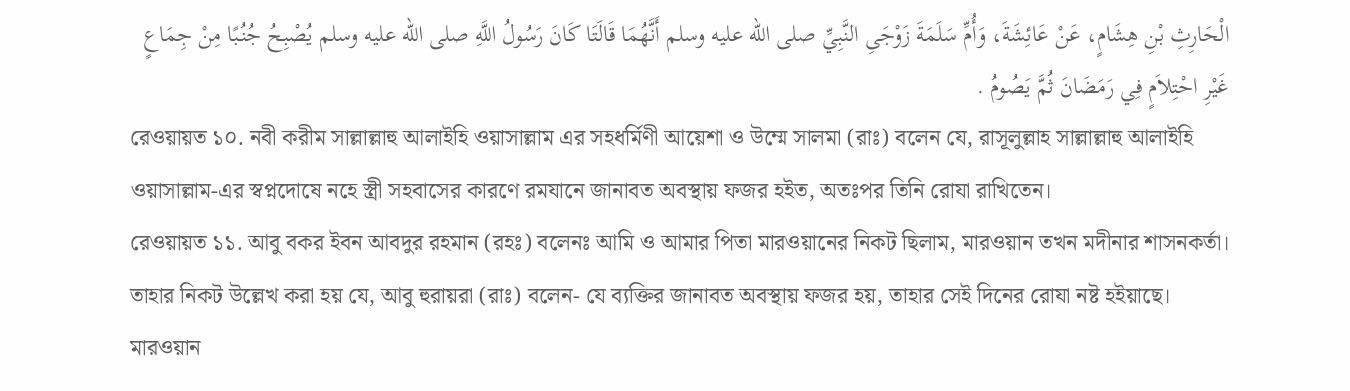الْحَارِثِ بْنِ هِشَامٍ، عَنْ عَائِشَةَ، وَأُمِّ سَلَمَةَ زَوْجَىِ النَّبِيِّ صلى الله عليه وسلم أَنَّهُمَا قَالَتَا كَانَ رَسُولُ اللَّهِ صلى الله عليه وسلم يُصْبِحُ جُنُبًا مِنْ جِمَاعٍ غَيْرِ احْتِلاَمٍ فِي رَمَضَانَ ثُمَّ يَصُومُ .
রেওয়ায়ত ১০. নবী করীম সাল্লাল্লাহু আলাইহি ওয়াসাল্লাম এর সহধর্মিণী আয়েশা ও উম্মে সালমা (রাঃ) বলেন যে, রাসূলুল্লাহ সাল্লাল্লাহু আলাইহি ওয়াসাল্লাম-এর স্বপ্নদোষে নহে স্ত্রী সহবাসের কারণে রমযানে জানাবত অবস্থায় ফজর হইত, অতঃপর তিনি রোযা রাখিতেন।
রেওয়ায়ত ১১. আবু বকর ইবন আবদুর রহমান (রহঃ) বলেনঃ আমি ও আমার পিতা মারওয়ানের নিকট ছিলাম, মারওয়ান তখন মদীনার শাসনকর্তা। তাহার নিকট উল্লেখ করা হয় যে, আবু হুরায়রা (রাঃ) বলেন- যে ব্যক্তির জানাবত অবস্থায় ফজর হয়, তাহার সেই দিনের রোযা নষ্ট হইয়াছে। মারওয়ান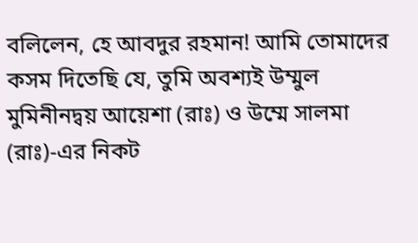বলিলেন, হে আবদুর রহমান! আমি তোমাদের কসম দিতেছি যে, তুমি অবশ্যই উম্মুল মুমিনীনদ্বয় আয়েশা (রাঃ) ও উম্মে সালমা (রাঃ)-এর নিকট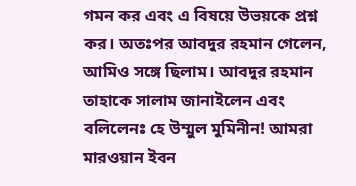গমন কর এবং এ বিষয়ে উভয়কে প্রশ্ন কর। অতঃপর আবদুর রহমান গেলেন, আমিও সঙ্গে ছিলাম। আবদুর রহমান তাহাকে সালাম জানাইলেন এবং বলিলেনঃ হে উম্মুল মুমিনীন! আমরা মারওয়ান ইবন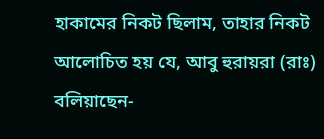হাকামের নিকট ছিলাম, তাহার নিকট আলোচিত হয় যে, আবু হুরায়রা (রাঃ) বলিয়াছেন-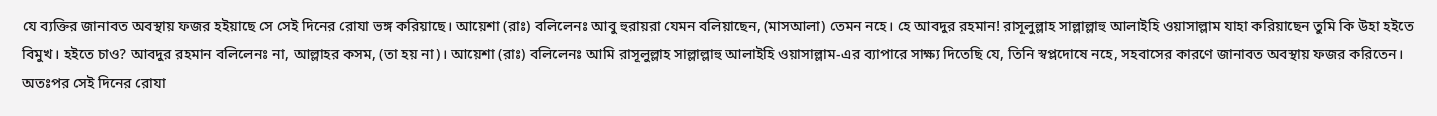যে ব্যক্তির জানাবত অবস্থায় ফজর হইয়াছে সে সেই দিনের রোযা ভঙ্গ করিয়াছে। আয়েশা (রাঃ) বলিলেনঃ আবু হুরায়রা যেমন বলিয়াছেন, (মাসআলা) তেমন নহে। হে আবদুর রহমান! রাসূলুল্লাহ সাল্লাল্লাহু আলাইহি ওয়াসাল্লাম যাহা করিয়াছেন তুমি কি উহা হইতে বিমুখ। হইতে চাও? আবদুর রহমান বলিলেনঃ না, আল্লাহর কসম, (তা হয় না)। আয়েশা (রাঃ) বলিলেনঃ আমি রাসূলুল্লাহ সাল্লাল্লাহু আলাইহি ওয়াসাল্লাম-এর ব্যাপারে সাক্ষ্য দিতেছি যে, তিনি স্বপ্লদোষে নহে, সহবাসের কারণে জানাবত অবস্থায় ফজর করিতেন। অতঃপর সেই দিনের রোযা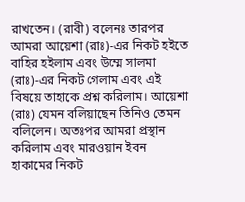রাখতেন। (রাবী) বলেনঃ তারপর আমরা আয়েশা (রাঃ)-এর নিকট হইতে বাহির হইলাম এবং উম্মে সালমা (রাঃ)-এর নিকট গেলাম এবং এই বিষয়ে তাহাকে প্রশ্ন করিলাম। আয়েশা (রাঃ) যেমন বলিয়াছেন তিনিও তেমন বলিলেন। অতঃপর আমরা প্রস্থান করিলাম এবং মারওয়ান ইবন হাকামের নিকট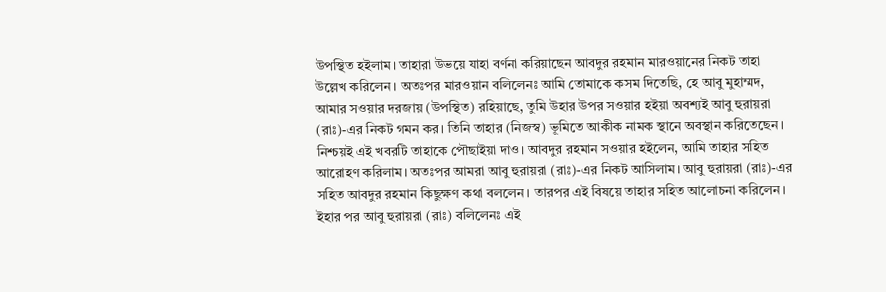উপস্থিত হইলাম। তাহারা উভয়ে যাহা বর্ণনা করিয়াছেন আবদুর রহমান মারওয়ানের নিকট তাহা উল্লেখ করিলেন। অতঃপর মারওয়ান বলিলেনঃ আমি তোমাকে কসম দিতেছি, হে আবু মুহাম্মদ, আমার সওয়ার দরজায় (উপস্থিত) রহিয়াছে, তুমি উহার উপর সওয়ার হইয়া অবশ্যই আবু হুরায়রা (রাঃ)-এর নিকট গমন কর। তিনি তাহার (নিজস্ব) ভূমিতে আকীক নামক স্থানে অবস্থান করিতেছেন। নিশ্চয়ই এই খবরটি তাহাকে পৌছাইয়া দাও। আবদুর রহমান সওয়ার হইলেন, আমি তাহার সহিত আরোহণ করিলাম। অতঃপর আমরা আবু হুরায়রা (রাঃ)-এর নিকট আসিলাম। আবু হুরায়রা (রাঃ)-এর সহিত আবদুর রহমান কিছুক্ষণ কথা বললেন। তারপর এই বিষয়ে তাহার সহিত আলোচনা করিলেন। ইহার পর আবু হুরায়রা (রাঃ) বলিলেনঃ এই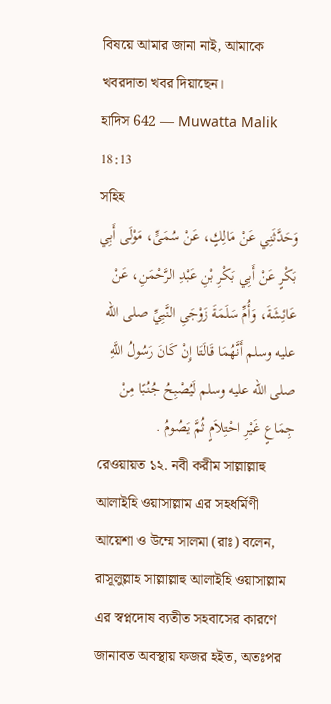বিষয়ে আমার জানা নাই, আমাকে খবরদাতা খবর দিয়াছেন।
হাদিস 642 — Muwatta Malik 18:13
সহিহ
وَحَدَّثَنِي عَنْ مَالِكٍ، عَنْ سُمَىٍّ، مَوْلَى أَبِي بَكْرٍ عَنْ أَبِي بَكْرِ بْنِ عَبْدِ الرَّحْمَنِ، عَنْ عَائِشَةَ، وَأُمِّ سَلَمَةَ زَوْجَىِ النَّبِيِّ صلى الله عليه وسلم أَنَّهُمَا قَالَتَا إِنْ كَانَ رَسُولُ اللَّهِ صلى الله عليه وسلم لَيُصْبِحُ جُنُبًا مِنْ جِمَاعٍ غَيْرِ احْتِلاَمٍ ثُمَّ يَصُومُ .
রেওয়ায়ত ১২. নবী করীম সাল্লাল্লাহু আলাইহি ওয়াসাল্লাম এর সহধর্মিণী আয়েশা ও উম্মে সালমা (রাঃ) বলেন, রাসূলুল্লাহ সাল্লাল্লাহু আলাইহি ওয়াসাল্লাম এর স্বপ্নদোষ ব্যতীত সহবাসের কারণে জানাবত অবস্থায় ফজর হইত, অতঃপর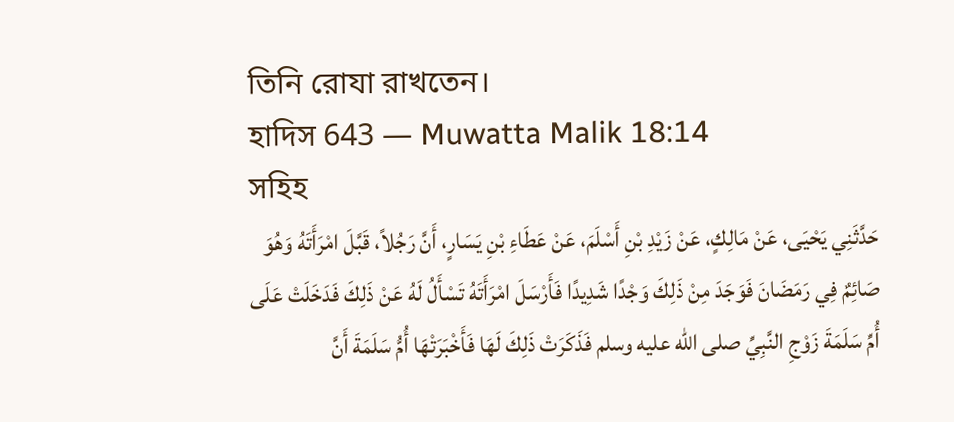তিনি রোযা রাখতেন।
হাদিস 643 — Muwatta Malik 18:14
সহিহ
حَدَّثَنِي يَحْيَى، عَنْ مَالِكٍ، عَنْ زَيْدِ بْنِ أَسْلَمَ، عَنْ عَطَاءِ بْنِ يَسَارٍ، أَنَّ رَجُلاً، قَبَّلَ امْرَأَتَهُ وَهُوَ صَائِمٌ فِي رَمَضَانَ فَوَجَدَ مِنْ ذَلِكَ وَجْدًا شَدِيدًا فَأَرْسَلَ امْرَأَتَهُ تَسْأَلُ لَهُ عَنْ ذَلِكَ فَدَخَلَتْ عَلَى أُمِّ سَلَمَةَ زَوْجِ النَّبِيِّ صلى الله عليه وسلم فَذَكَرَتْ ذَلِكَ لَهَا فَأَخْبَرَتْهَا أُمُّ سَلَمَةَ أَنَّ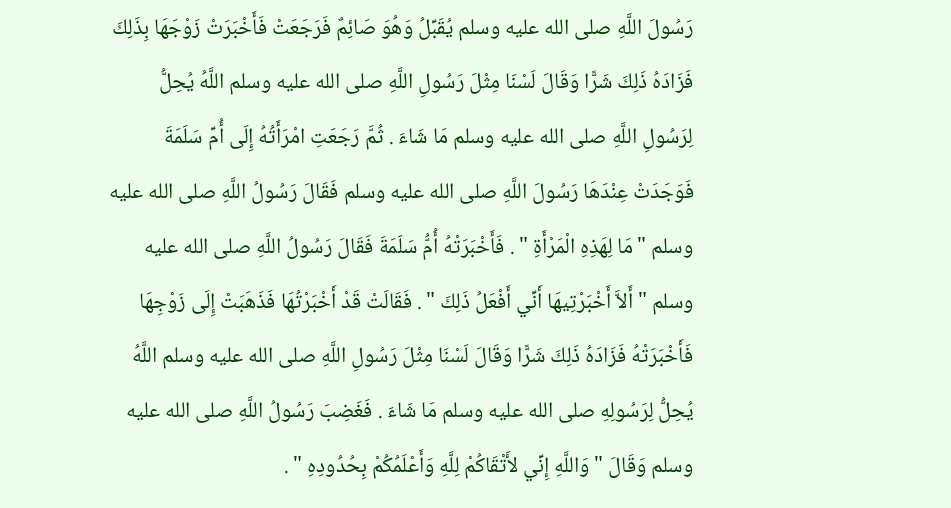رَسُولَ اللَّهِ صلى الله عليه وسلم يُقَبِّلُ وَهُوَ صَائِمٌ فَرَجَعَتْ فَأَخْبَرَتْ زَوْجَهَا بِذَلِكَ فَزَادَهُ ذَلِكَ شَرًّا وَقَالَ لَسْنَا مِثْلَ رَسُولِ اللَّهِ صلى الله عليه وسلم اللَّهُ يُحِلُّ لِرَسُولِ اللَّهِ صلى الله عليه وسلم مَا شَاءَ . ثُمَّ رَجَعَتِ امْرَأَتُهُ إِلَى أُمِّ سَلَمَةَ فَوَجَدَتْ عِنْدَهَا رَسُولَ اللَّهِ صلى الله عليه وسلم فَقَالَ رَسُولُ اللَّهِ صلى الله عليه وسلم " مَا لِهَذِهِ الْمَرْأَةِ " . فَأَخْبَرَتْهُ أُمُّ سَلَمَةَ فَقَالَ رَسُولُ اللَّهِ صلى الله عليه وسلم " أَلاَّ أَخْبَرْتِيهَا أَنِّي أَفْعَلُ ذَلِكَ " . فَقَالَتْ قَدْ أَخْبَرْتُهَا فَذَهَبَتْ إِلَى زَوْجِهَا فَأَخْبَرَتْهُ فَزَادَهُ ذَلِكَ شَرًّا وَقَالَ لَسْنَا مِثْلَ رَسُولِ اللَّهِ صلى الله عليه وسلم اللَّهُ يُحِلُّ لِرَسُولِهِ صلى الله عليه وسلم مَا شَاءَ . فَغَضِبَ رَسُولُ اللَّهِ صلى الله عليه وسلم وَقَالَ " وَاللَّهِ إِنِّي لأَتْقَاكُمْ لِلَّهِ وَأَعْلَمُكُمْ بِحُدُودِهِ " .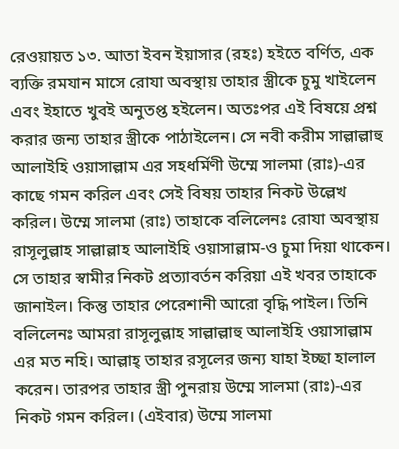রেওয়ায়ত ১৩. আতা ইবন ইয়াসার (রহঃ) হইতে বর্ণিত, এক ব্যক্তি রমযান মাসে রোযা অবস্থায় তাহার স্ত্রীকে চুমু খাইলেন এবং ইহাতে খুবই অনুতপ্ত হইলেন। অতঃপর এই বিষয়ে প্রশ্ন করার জন্য তাহার স্ত্রীকে পাঠাইলেন। সে নবী করীম সাল্লাল্লাহু আলাইহি ওয়াসাল্লাম এর সহধর্মিণী উম্মে সালমা (রাঃ)-এর কাছে গমন করিল এবং সেই বিষয় তাহার নিকট উল্লেখ করিল। উম্মে সালমা (রাঃ) তাহাকে বলিলেনঃ রোযা অবস্থায় রাসূলুল্লাহ সাল্লাল্লাহ আলাইহি ওয়াসাল্লাম-ও চুমা দিয়া থাকেন। সে তাহার স্বামীর নিকট প্রত্যাবর্তন করিয়া এই খবর তাহাকে জানাইল। কিন্তু তাহার পেরেশানী আরো বৃদ্ধি পাইল। তিনি বলিলেনঃ আমরা রাসূলুল্লাহ সাল্লাল্লাহু আলাইহি ওয়াসাল্লাম এর মত নহি। আল্লাহ্ তাহার রসূলের জন্য যাহা ইচ্ছা হালাল করেন। তারপর তাহার স্ত্রী পুনরায় উম্মে সালমা (রাঃ)-এর নিকট গমন করিল। (এইবার) উম্মে সালমা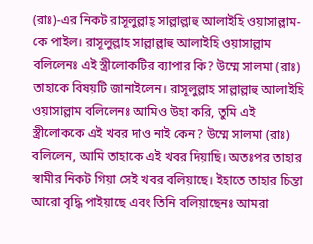(রাঃ)-এর নিকট রাসূলুল্লাহ্ সাল্লাল্লাহু আলাইহি ওয়াসাল্লাম-কে পাইল। রাসূলুল্লাহ সাল্লাল্লাহু আলাইহি ওয়াসাল্লাম বলিলেনঃ এই স্ত্রীলোকটির ব্যাপার কি? উম্মে সালমা (রাঃ) তাহাকে বিষয়টি জানাইলেন। রাসূলুল্লাহ সাল্লাল্লাহু আলাইহি ওয়াসাল্লাম বলিলেনঃ আমিও উহা করি, তুমি এই স্ত্রীলোককে এই খবর দাও নাই কেন? উম্মে সালমা (রাঃ) বলিলেন, আমি তাহাকে এই খবর দিয়াছি। অতঃপর তাহার স্বামীর নিকট গিয়া সেই খবর বলিয়াছে। ইহাতে তাহার চিন্তা আরো বৃদ্ধি পাইয়াছে এবং তিনি বলিয়াছেনঃ আমরা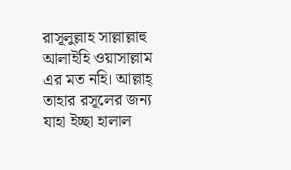রাসূলুল্লাহ সাল্লাল্লাহু আলাইহি ওয়াসাল্লাম এর মত নহি। আল্লাহ্ তাহার রসূলের জন্য যাহা ইচ্ছা হালাল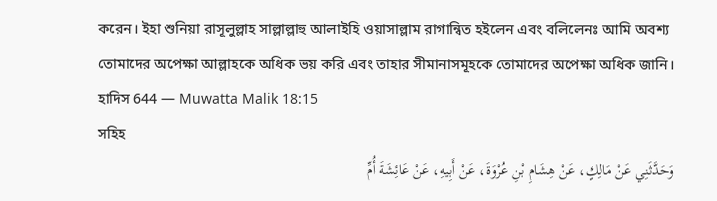করেন। ইহা শুনিয়া রাসূলুল্লাহ সাল্লাল্লাহু আলাইহি ওয়াসাল্লাম রাগান্বিত হইলেন এবং বলিলেনঃ আমি অবশ্য তোমাদের অপেক্ষা আল্লাহকে অধিক ভয় করি এবং তাহার সীমানাসমূহকে তোমাদের অপেক্ষা অধিক জানি।
হাদিস 644 — Muwatta Malik 18:15
সহিহ
وَحَدَّثَنِي عَنْ مَالِكٍ، عَنْ هِشَامِ بْنِ عُرْوَةَ، عَنْ أَبِيهِ، عَنْ عَائِشَةَ أُمِّ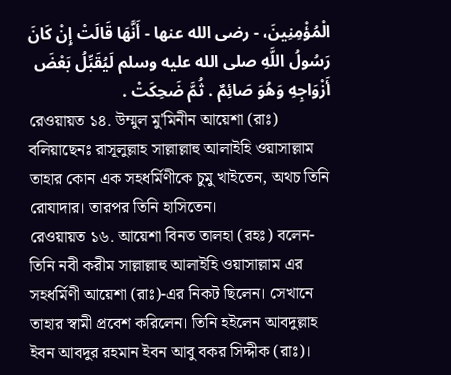الْمُؤْمِنِينَ، - رضى الله عنها - أَنَّهَا قَالَتْ إِنْ كَانَ رَسُولُ اللَّهِ صلى الله عليه وسلم لَيُقَبِّلُ بَعْضَ أَزْوَاجِهِ وَهُوَ صَائِمٌ . ثُمَّ ضَحِكَتْ .
রেওয়ায়ত ১৪. উম্মুল মু'মিনীন আয়েশা (রাঃ) বলিয়াছেনঃ রাসূলুল্লাহ সাল্লাল্লাহু আলাইহি ওয়াসাল্লাম তাহার কোন এক সহধর্মিণীকে চুমু খাইতেন, অথচ তিনি রোযাদার। তারপর তিনি হাসিতেন।
রেওয়ায়ত ১৬. আয়েশা বিনত তালহা (রহঃ) বলেন- তিনি নবী করীম সাল্লাল্লাহু আলাইহি ওয়াসাল্লাম এর সহধর্মিণী আয়েশা (রাঃ)-এর নিকট ছিলেন। সেখানে তাহার স্বামী প্রবেশ করিলেন। তিনি হইলেন আবদুল্লাহ ইবন আবদুর রহমান ইবন আবু বকর সিদ্দীক (রাঃ)।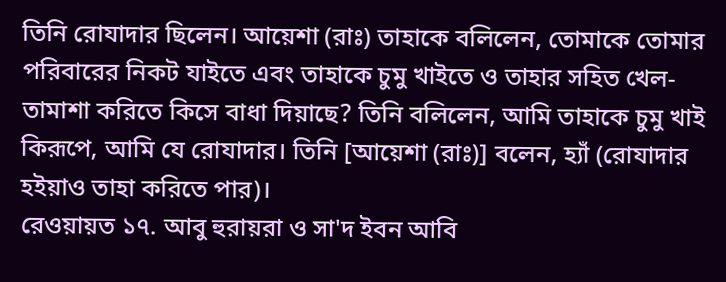তিনি রোযাদার ছিলেন। আয়েশা (রাঃ) তাহাকে বলিলেন, তোমাকে তোমার পরিবারের নিকট যাইতে এবং তাহাকে চুমু খাইতে ও তাহার সহিত খেল-তামাশা করিতে কিসে বাধা দিয়াছে? তিনি বলিলেন, আমি তাহাকে চুমু খাই কিরূপে, আমি যে রোযাদার। তিনি [আয়েশা (রাঃ)] বলেন, হ্যাঁ (রোযাদার হইয়াও তাহা করিতে পার)।
রেওয়ায়ত ১৭. আবু হুরায়রা ও সা'দ ইবন আবি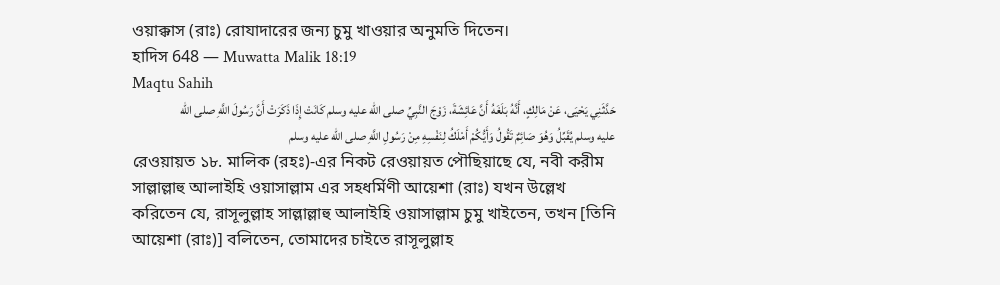ওয়াক্কাস (রাঃ) রোযাদারের জন্য চুমু খাওয়ার অনুমতি দিতেন।
হাদিস 648 — Muwatta Malik 18:19
Maqtu Sahih
حَدَّثَنِي يَحْيَى، عَنْ مَالِكٍ، أَنَّهُ بَلَغَهُ أَنَّ عَائِشَةَ، زَوْجَ النَّبِيِّ صلى الله عليه وسلم كَانَتْ إِذَا ذَكَرَتْ أَنَّ رَسُولَ اللَّهِ صلى الله عليه وسلم يُقَبِّلُ وَهُوَ صَائِمٌ تَقُولُ وَأَيُّكُمْ أَمْلَكُ لِنَفْسِهِ مِنْ رَسُولِ اللَّهِ صلى الله عليه وسلم
রেওয়ায়ত ১৮. মালিক (রহঃ)-এর নিকট রেওয়ায়ত পৌছিয়াছে যে, নবী করীম সাল্লাল্লাহু আলাইহি ওয়াসাল্লাম এর সহধর্মিণী আয়েশা (রাঃ) যখন উল্লেখ করিতেন যে, রাসূলুল্লাহ সাল্লাল্লাহু আলাইহি ওয়াসাল্লাম চুমু খাইতেন, তখন [তিনি আয়েশা (রাঃ)] বলিতেন, তোমাদের চাইতে রাসূলুল্লাহ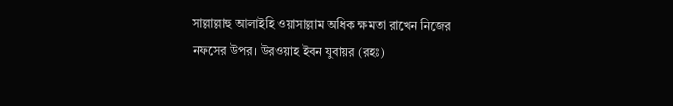সাল্লাল্লাহু আলাইহি ওয়াসাল্লাম অধিক ক্ষমতা রাখেন নিজের নফসের উপর। উরওয়াহ ইবন যুবায়র (রহঃ)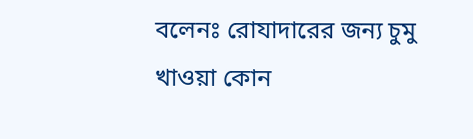বলেনঃ রোযাদারের জন্য চুমু খাওয়া কোন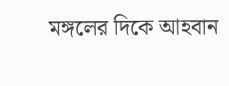মঙ্গলের দিকে আহবান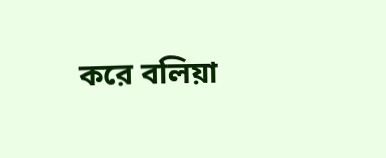করে বলিয়া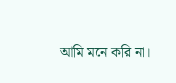আমি মনে করি না।